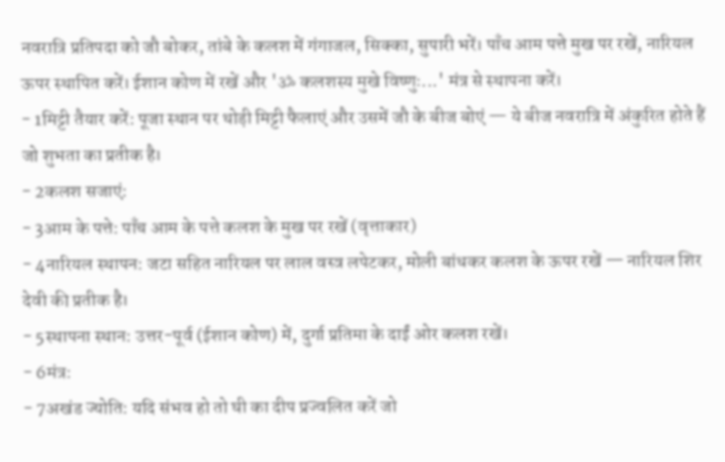नवरात्रि प्रतिपदा को जौ बोकर, तांबे के कलश में गंगाजल, सिक्का, सुपारी भरें। पाँच आम पत्ते मुख पर रखें, नारियल ऊपर स्थापित करें। ईशान कोण में रखें और 'ॐ कलशस्य मुखे विष्णुः...' मंत्र से स्थापना करें।
- 1मिट्टी तैयार करें: पूजा स्थान पर थोड़ी मिट्टी फैलाएं और उसमें जौ के बीज बोएं — ये बीज नवरात्रि में अंकुरित होते हैं जो शुभता का प्रतीक है।
- 2कलश सजाएं:
- 3आम के पत्ते: पाँच आम के पत्ते कलश के मुख पर रखें (वृत्ताकार)
- 4नारियल स्थापन: जटा सहित नारियल पर लाल वस्त्र लपेटकर, मोली बांधकर कलश के ऊपर रखें — नारियल शिर देवी की प्रतीक है।
- 5स्थापना स्थान: उत्तर-पूर्व (ईशान कोण) में, दुर्गा प्रतिमा के दाईं ओर कलश रखें।
- 6मंत्र:
- 7अखंड ज्योति: यदि संभव हो तो घी का दीप प्रज्वलित करें जो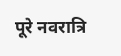पूरे नवरात्रि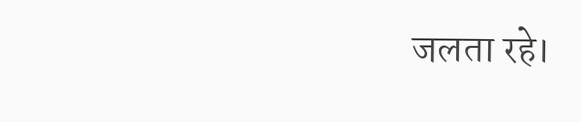जलता रहे।